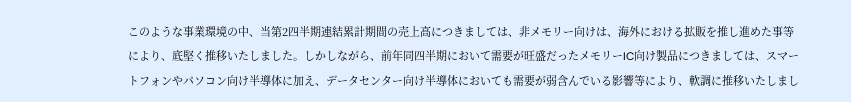このような事業環境の中、当第2四半期連結累計期間の売上高につきましては、非メモリー向けは、海外における拡販を推し進めた事等により、底堅く推移いたしました。しかしながら、前年同四半期において需要が旺盛だったメモリーIC向け製品につきましては、スマートフォンやパソコン向け半導体に加え、データセンター向け半導体においても需要が弱含んでいる影響等により、軟調に推移いたしまし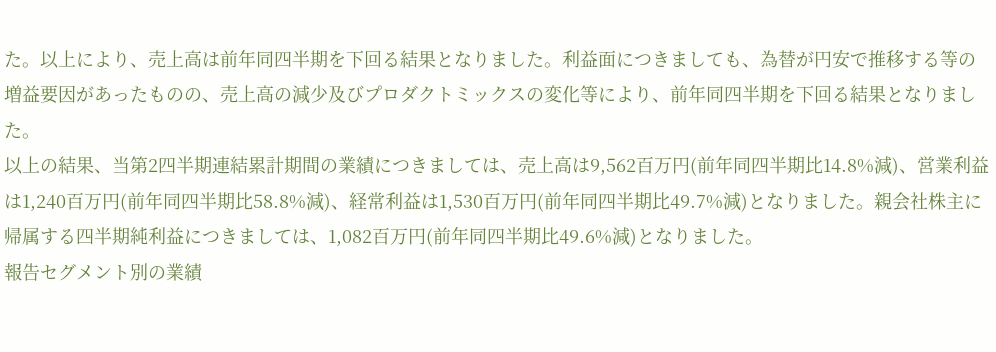た。以上により、売上高は前年同四半期を下回る結果となりました。利益面につきましても、為替が円安で推移する等の増益要因があったものの、売上高の減少及びプロダクトミックスの変化等により、前年同四半期を下回る結果となりました。
以上の結果、当第2四半期連結累計期間の業績につきましては、売上高は9,562百万円(前年同四半期比14.8%減)、営業利益は1,240百万円(前年同四半期比58.8%減)、経常利益は1,530百万円(前年同四半期比49.7%減)となりました。親会社株主に帰属する四半期純利益につきましては、1,082百万円(前年同四半期比49.6%減)となりました。
報告セグメント別の業績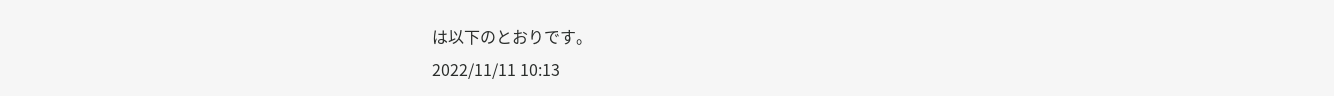は以下のとおりです。
2022/11/11 10:13